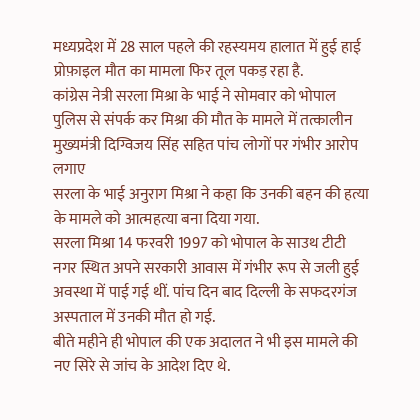मध्यप्रदेश में 28 साल पहले की रहस्यमय हालात में हुई हाई प्रोफ़ाइल मौत का मामला फिर तूल पकड़ रहा है.
कांग्रेस नेत्री सरला मिश्रा के भाई ने सोमवार को भोपाल पुलिस से संपर्क कर मिश्रा की मौत के मामले में तत्कालीन मुख्यमंत्री दिग्विजय सिंह सहित पांच लोगों पर गंभीर आरोप लगाए
सरला के भाई अनुराग मिश्रा ने कहा कि उनकी बहन की हत्या के मामले को आत्महत्या बना दिया गया.
सरला मिश्रा 14 फरवरी 1997 को भोपाल के साउथ टीटी नगर स्थित अपने सरकारी आवास में गंभीर रूप से जली हुई अवस्था में पाई गई थीं. पांच दिन बाद दिल्ली के सफदरगंज अस्पताल में उनकी मौत हो गई.
बीते महीने ही भोपाल की एक अदालत ने भी इस मामले की नए सिरे से जांच के आदेश दिए थे.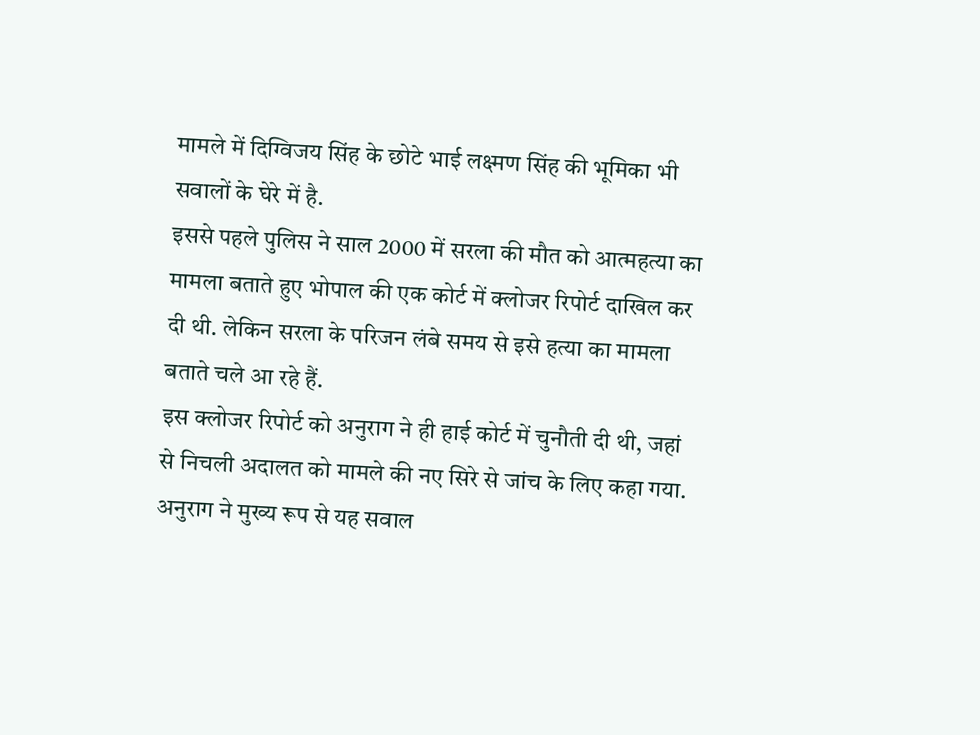मामले में दिग्विजय सिंह के छोटे भाई लक्ष्मण सिंह की भूमिका भी सवालों के घेरे में है.
इससे पहले पुलिस ने साल 2000 में सरला की मौत को आत्महत्या का मामला बताते हुए भोपाल की एक कोर्ट में क्लोजर रिपोर्ट दाखिल कर दी थी. लेकिन सरला के परिजन लंबे समय से इसे हत्या का मामला बताते चले आ रहे हैं.
इस क्लोजर रिपोर्ट को अनुराग ने ही हाई कोर्ट में चुनौती दी थी, जहां से निचली अदालत को मामले की नए सिरे से जांच के लिए कहा गया.
अनुराग ने मुख्य रूप से यह सवाल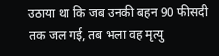उठाया था कि जब उनकी बहन 90 फीसदी तक जल गई, तब भला वह मृत्यु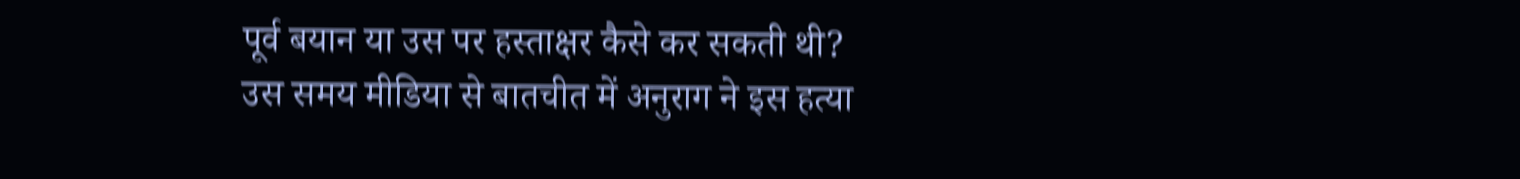पूर्व बयान या उस पर हस्ताक्षर कैसे कर सकती थी?
उस समय मीडिया से बातचीत में अनुराग ने इस हत्या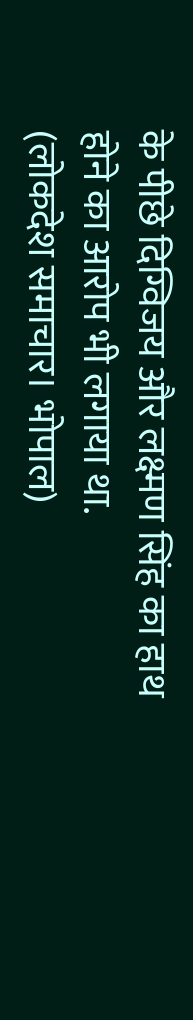के पीछे दिग्विजय और लक्ष्मण सिंह का हाथ होने का आरोप भी लगाया था.
(लोकदेश समाचार। भोपाल)